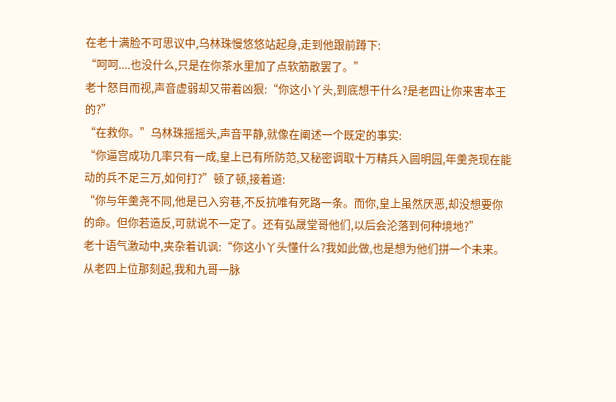在老十满脸不可思议中,乌林珠慢悠悠站起身,走到他跟前蹲下:
“呵呵....也没什么,只是在你茶水里加了点软筋散罢了。”
老十怒目而视,声音虚弱却又带着凶狠:“你这小丫头,到底想干什么?是老四让你来害本王的?”
“在救你。”乌林珠摇摇头,声音平静,就像在阐述一个既定的事实:
“你逼宫成功几率只有一成,皇上已有所防范,又秘密调取十万精兵入圆明园,年羹尧现在能动的兵不足三万,如何打?”顿了顿,接着道:
“你与年羹尧不同,他是已入穷巷,不反抗唯有死路一条。而你,皇上虽然厌恶,却没想要你的命。但你若造反,可就说不一定了。还有弘晟堂哥他们,以后会沦落到何种境地?”
老十语气激动中,夹杂着讥讽:“你这小丫头懂什么?我如此做,也是想为他们拼一个未来。从老四上位那刻起,我和九哥一脉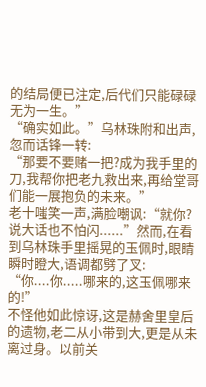的结局便已注定,后代们只能碌碌无为一生。”
“确实如此。”乌林珠附和出声,忽而话锋一转:
“那要不要赌一把?成为我手里的刀,我帮你把老九救出来,再给堂哥们能一展抱负的未来。”
老十嗤笑一声,满脸嘲讽:“就你?说大话也不怕闪......”然而,在看到乌林珠手里摇晃的玉佩时,眼睛瞬时瞪大,语调都劈了叉:
“你....你.....哪来的,这玉佩哪来的!”
不怪他如此惊讶,这是赫舍里皇后的遗物,老二从小带到大,更是从未离过身。以前关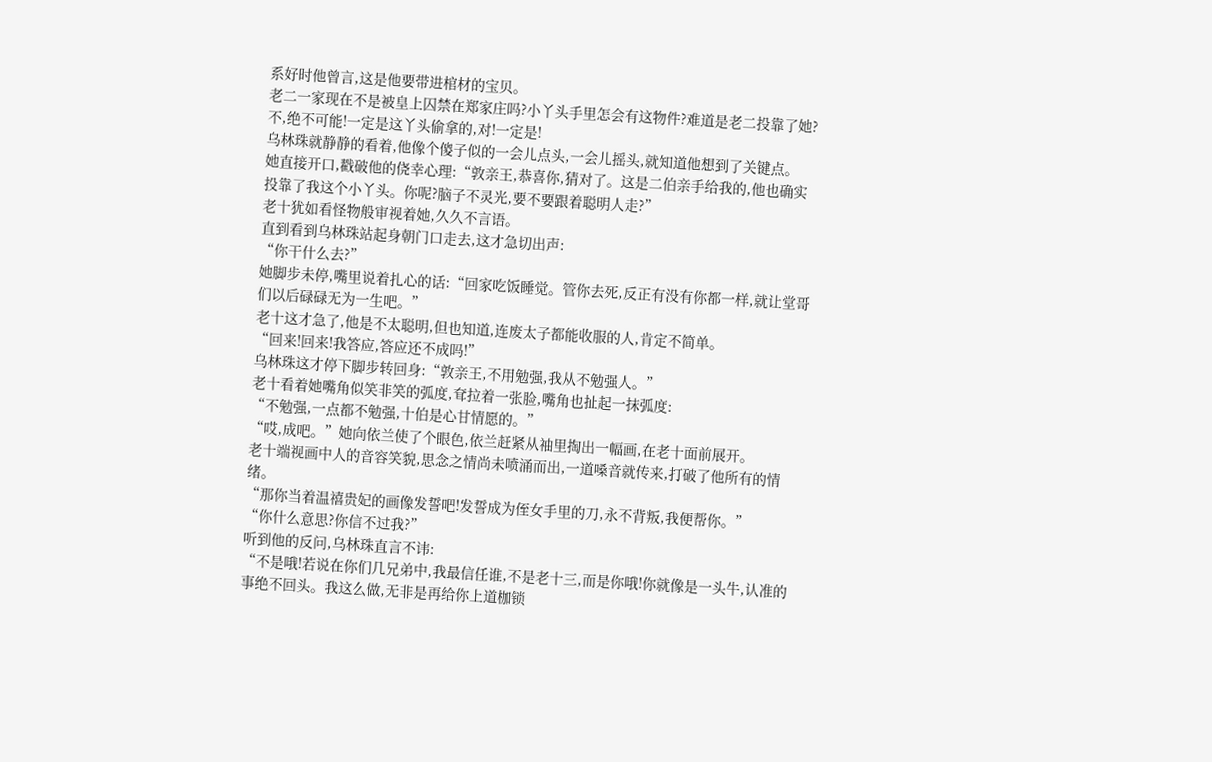系好时他曾言,这是他要带进棺材的宝贝。
老二一家现在不是被皇上囚禁在郑家庄吗?小丫头手里怎会有这物件?难道是老二投靠了她?不,绝不可能!一定是这丫头偷拿的,对!一定是!
乌林珠就静静的看着,他像个傻子似的一会儿点头,一会儿摇头,就知道他想到了关键点。
她直接开口,戳破他的侥幸心理:“敦亲王,恭喜你,猜对了。这是二伯亲手给我的,他也确实投靠了我这个小丫头。你呢?脑子不灵光,要不要跟着聪明人走?”
老十犹如看怪物般审视着她,久久不言语。
直到看到乌林珠站起身朝门口走去,这才急切出声:
“你干什么去?”
她脚步未停,嘴里说着扎心的话:“回家吃饭睡觉。管你去死,反正有没有你都一样,就让堂哥们以后碌碌无为一生吧。”
老十这才急了,他是不太聪明,但也知道,连废太子都能收服的人,肯定不简单。
“回来!回来!我答应,答应还不成吗!”
乌林珠这才停下脚步转回身:“敦亲王,不用勉强,我从不勉强人。”
老十看着她嘴角似笑非笑的弧度,耷拉着一张脸,嘴角也扯起一抹弧度:
“不勉强,一点都不勉强,十伯是心甘情愿的。”
“哎,成吧。”她向依兰使了个眼色,依兰赶紧从袖里掏出一幅画,在老十面前展开。
老十端视画中人的音容笑貌,思念之情尚未喷涌而出,一道嗓音就传来,打破了他所有的情绪。
“那你当着温禧贵妃的画像发誓吧!发誓成为侄女手里的刀,永不背叛,我便帮你。”
“你什么意思?你信不过我?”
听到他的反问,乌林珠直言不讳:
“不是哦!若说在你们几兄弟中,我最信任谁,不是老十三,而是你哦!你就像是一头牛,认准的事绝不回头。我这么做,无非是再给你上道枷锁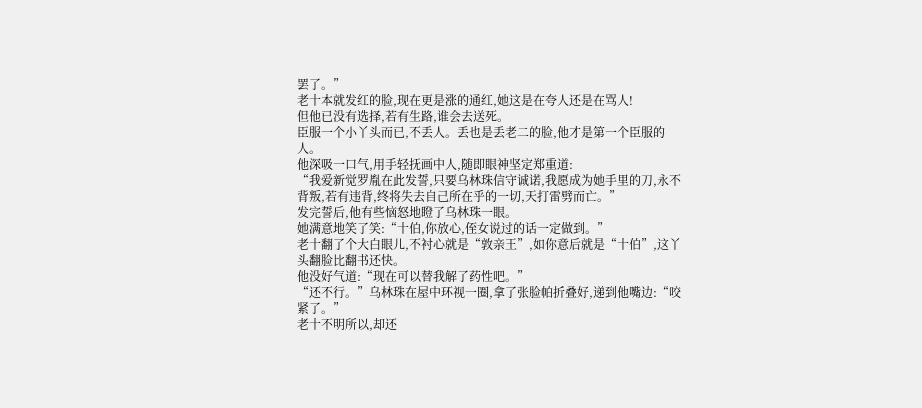罢了。”
老十本就发红的脸,现在更是涨的通红,她这是在夸人还是在骂人!
但他已没有选择,若有生路,谁会去送死。
臣服一个小丫头而已,不丢人。丢也是丢老二的脸,他才是第一个臣服的人。
他深吸一口气,用手轻抚画中人,随即眼神坚定郑重道:
“我爱新觉罗胤在此发誓,只要乌林珠信守诚诺,我愿成为她手里的刀,永不背叛,若有违背,终将失去自己所在乎的一切,天打雷劈而亡。”
发完誓后,他有些恼怒地瞪了乌林珠一眼。
她满意地笑了笑:“十伯,你放心,侄女说过的话一定做到。”
老十翻了个大白眼儿,不衬心就是“敦亲王”,如你意后就是“十伯”,这丫头翻脸比翻书还快。
他没好气道:“现在可以替我解了药性吧。”
“还不行。”乌林珠在屋中环视一圈,拿了张脸帕折叠好,递到他嘴边:“咬紧了。”
老十不明所以,却还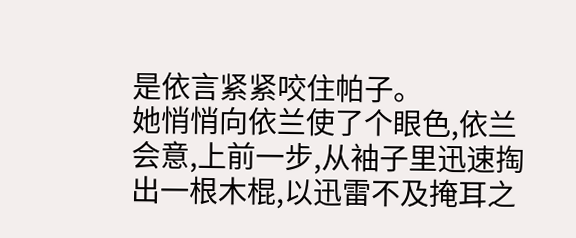是依言紧紧咬住帕子。
她悄悄向依兰使了个眼色,依兰会意,上前一步,从袖子里迅速掏出一根木棍,以迅雷不及掩耳之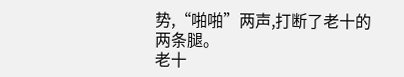势,“啪啪”两声,打断了老十的两条腿。
老十